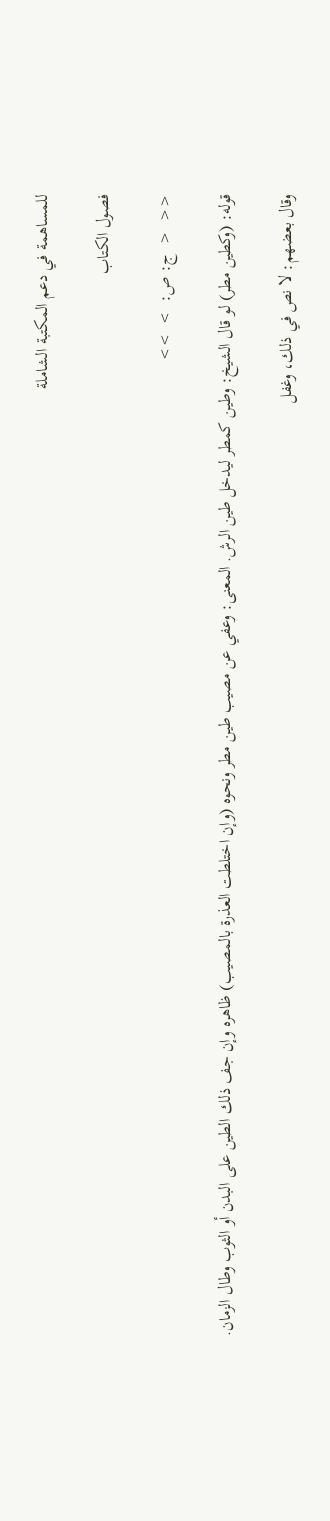للمساهمة في دعم المكتبة الشاملة

فصول الكتاب

<<  <  ج: ص:  >  >>

قوله: (وكطين مطر) لو قال الشيخ: وطين كمطر ليدخل طين الرش. المعنى: وعفي عن مصيب طين مطر ونحوه (وإن اختلطت العذرة بالمصيب) ظاهره وإن جف ذلك الطين على البدن أو الثوب وطال الزمان.

وقال بعضهم: لا نص في ذلك، وغفل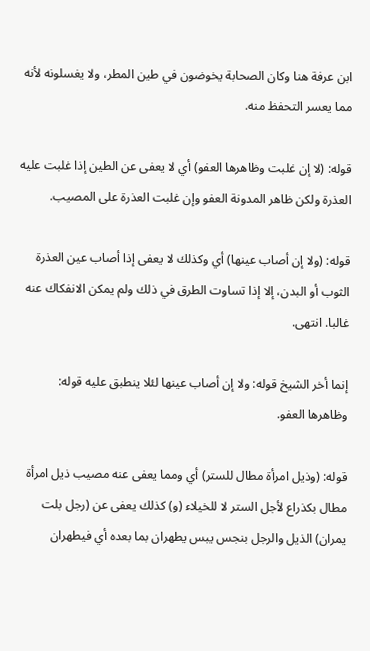ابن عرفة هنا وكان الصحابة يخوضون في طين المطر، ولا يغسلونه لأنه مما يعسر التحفظ منه.

قوله: (لا إن غلبت وظاهرها العفو) أي لا يعفى عن الطين إذا غلبت عليه العذرة ولكن ظاهر المدونة العفو وإن غلبت العذرة على المصيب.

قوله: (ولا إن أصاب عينها) أي وكذلك لا يعفى إذا أصاب عين العذرة الثوب أو البدن، إلا إذا تساوت الطرق في ذلك ولم يمكن الانفكاك عنه غالبا. انتهى.

إنما أخر الشيخ قوله: ولا إن أصاب عينها لئلا ينطبق عليه قوله: وظاهرها العفو.

قوله: (وذيل امرأة مطال للستر) أي ومما يعفى عنه مصيب ذيل امرأة مطال بكذراع لأجل الستر لا للخيلاء (و) كذلك يعفى عن (رجل بلت يمران) الذيل والرجل بنجس يبس يطهران بما بعده أي فيطهران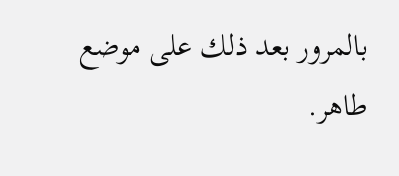بالمرور بعد ذلك على موضع طاهر.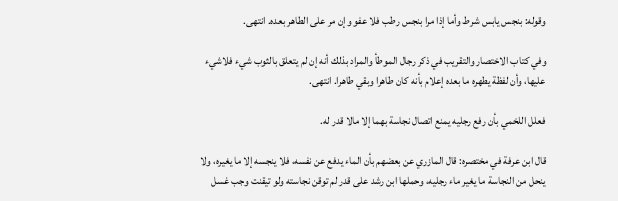وقوله: بنجس يابس شرط وأما إذا مرا بنجس رطب فلا عفو وإن مر على الطاهر بعده. انتهى.

وفي كتاب الاختصار والتقريب في ذكر رجال الموطأ والمراد بذلك أنه إن لم يتعلق بالثوب شيء فلاشيء عليها، وأن لفظة يطهره ما بعده إعلام بأنه كان طاهرا وبقي طاهرا. انتهى.

فعلل اللخمي بأن رفع رجليه يمنع اتصال نجاسة بهما إلا مالا قدر له.

قال ابن عرفة في مختصره: قال المازري عن بعضهم بأن الماء يدفع عن نفسه، فلا ينجسه إلا ما يغيره، ولا ينحل من النجاسة ما يغير ماء رجليه، وحملها ابن رشد على قدر لم توقن نجاسته ولو تيقنت وجب غسل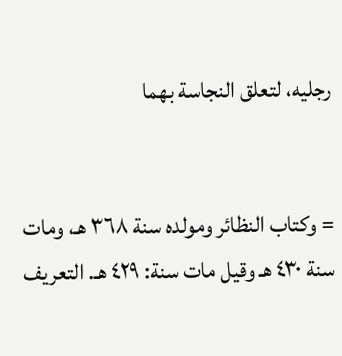رجليه، لتعلق النجاسة بهما


= وكتاب النظائر ومولده سنة ٣٦٨ هـ، ومات سنة ٤٣٠ هـ وقيل مات سنة: ٤٢٩ هـ. التعريف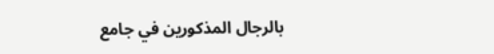بالرجال المذكورين في جامع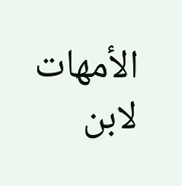الأمهات لابن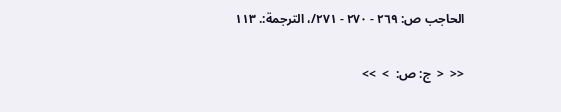الحاجب ص: ٢٦٩ - ٢٧٠ - ٢٧١/، الترجمة:. ١١٣

<<  <  ج: ص:  >  >>